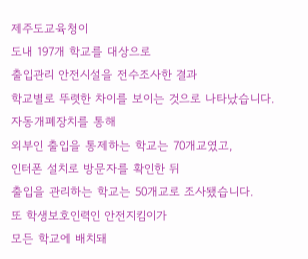제주도교육청이
도내 197개 학교를 대상으로
출입관리 안전시설을 전수조사한 결과
학교별로 뚜렷한 차이를 보이는 것으로 나타났습니다.
자동개폐장치를 통해
외부인 출입을 통제하는 학교는 70개교였고,
인터폰 설치로 방문자를 확인한 뒤
출입을 관리하는 학교는 50개교로 조사됐습니다.
또 학생보호인력인 안전지킴이가
모든 학교에 배치돼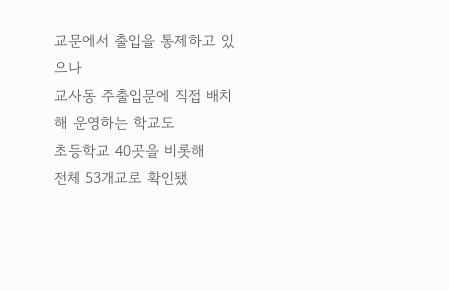교문에서 출입을 통제하고 있으나
교사동 주출입문에 직접 배치해 운영하는 학교도
초등학교 40곳을 비롯해
전체 53개교로 확인됐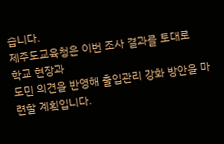습니다.
제주도교육청은 이번 조사 결과를 토대로
학교 현장과
도민 의견을 반영해 출입관리 강화 방안을 마련할 계획입니다.